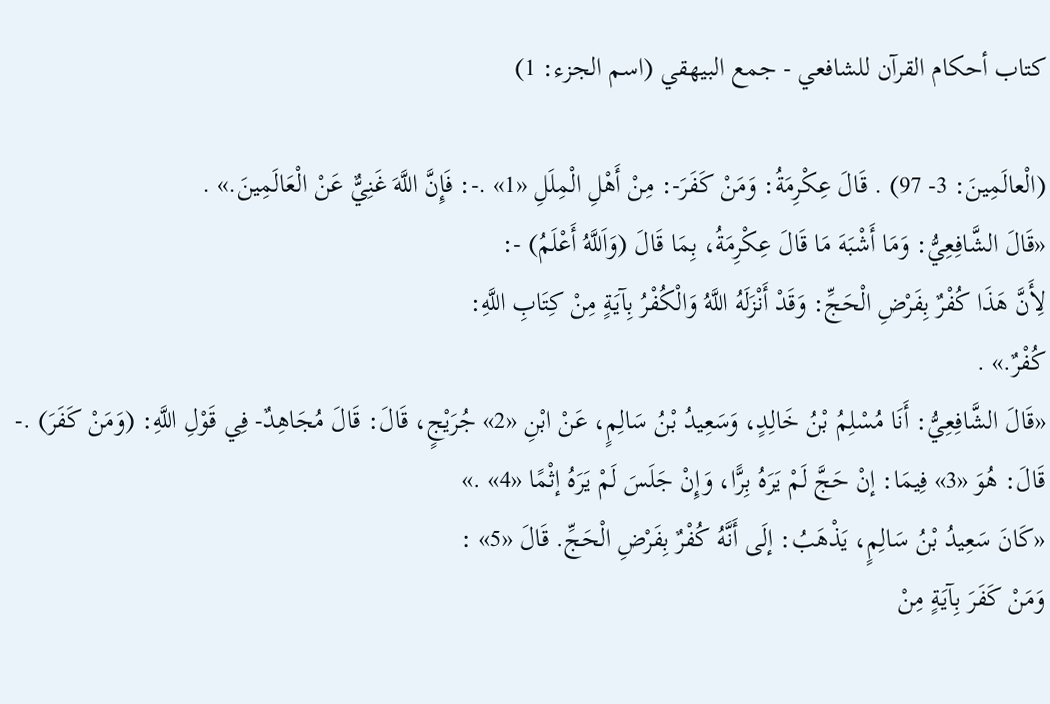كتاب أحكام القرآن للشافعي - جمع البيهقي (اسم الجزء: 1)

(الْعالَمِينَ: 3- 97) . قَالَ عِكْرِمَةُ: وَمَنْ كَفَرَ-: مِنْ أَهْلِ الْمِلَلِ «1» .-: فَإِنَّ اللَّهَ غَنِيٌّ عَنْ الْعَالَمِينَ.» .
«قَالَ الشَّافِعِيُّ: وَمَا أَشْبَهَ مَا قَالَ عِكْرِمَةُ، بِمَا قَالَ (وَاَللَّهُ أَعْلَمُ) -:
لِأَنَّ هَذَا كُفْرٌ بِفَرْضِ الْحَجِّ: وَقَدْ أَنْزَلَهُ اللَّهُ وَالْكُفْرُ بِآيَةٍ مِنْ كِتَابِ اللَّهِ:
كُفْرٌ.» .
«قَالَ الشَّافِعِيُّ: أَنَا مُسْلِمُ بْنُ خَالِدٍ، وَسَعِيدُ بْنُ سَالِمٍ، عَنْ ابْنِ «2» جُرَيْجٍ، قَالَ: قَالَ مُجَاهِدٌ- فِي قَوْلِ اللَّهِ: (وَمَنْ كَفَرَ) .- قَالَ: هُوَ «3» فِيمَا: إنْ حَجَّ لَمْ يَرَهُ بِرًّا، وَإِنْ جَلَسَ لَمْ يَرَهُ إثْمًا «4» .»
«كَانَ سَعِيدُ بْنُ سَالِمٍ، يَذْهَبُ: إلَى أَنَّهُ كُفْرٌ بِفَرْضِ الْحَجِّ. قَالَ «5» :
وَمَنْ كَفَرَ بِآيَةٍ مِنْ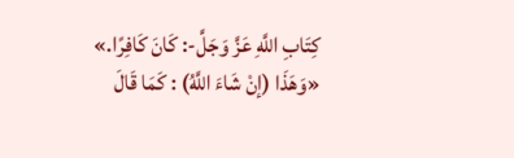كِتَابِ اللَّهِ عَزَّ وَجَلَّ-: كَانَ كَافِرًا.»
«وَهَذَا (إنْ شَاءَ اللَّهُ) : كَمَا قَالَ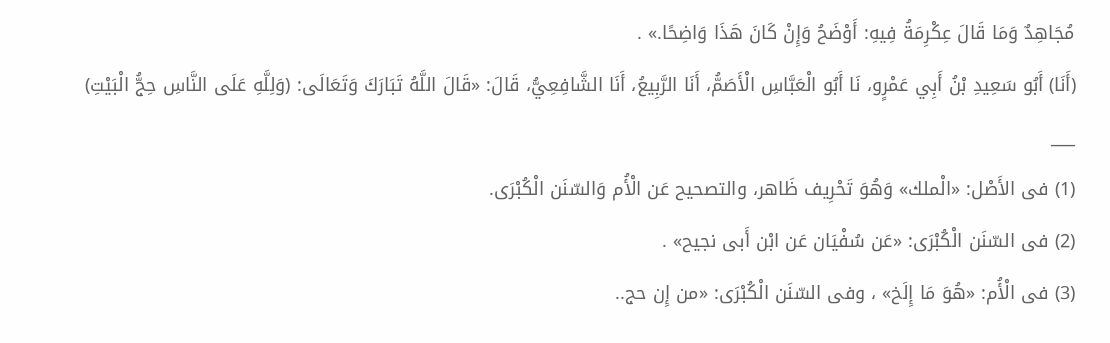مُجَاهِدٌ وَمَا قَالَ عِكْرِمَةُ فِيهِ: أَوْضَحُ وَإِنْ كَانَ هَذَا وَاضِحًا.» .
(أَنَا) أَبُو سَعِيدِ بْنُ أَبِي عَمْرٍو، نَا أَبُو الْعَبَّاسِ الْأَصَمُّ، أَنَا الرَّبِيعُ، أَنَا الشَّافِعِيُّ، قَالَ: «قَالَ اللَّهُ تَبَارَكَ وَتَعَالَى: (وَلِلَّهِ عَلَى النَّاسِ حِجُّ الْبَيْتِ)
___
(1) فى الأَصْل: «الْملك» وَهُوَ تَحْرِيف ظَاهر، والتصحيح عَن الْأُم وَالسّنَن الْكُبْرَى.
(2) فى السّنَن الْكُبْرَى: «عَن سُفْيَان عَن ابْن أَبى نجيح» .
(3) فى الْأُم: «هُوَ مَا إِلَخ» ، وفى السّنَن الْكُبْرَى: «من إِن حج..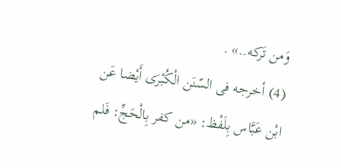وَمن تَركه..» .
(4) أخرجه فى السّنَن الْكُبْرَى أَيْضا عَن ابْن عَبَّاس بِلَفْظ: «من كفر بِالْحَجِّ: فَلم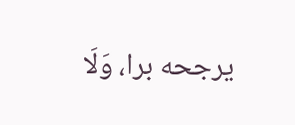يرجحه برا، وَلَا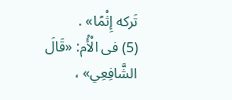تَركه إِثْمًا» .
(5) فى الْأُم: «قَالَ الشَّافِعِي» ،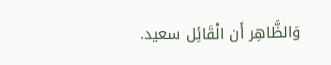وَالظَّاهِر أَن الْقَائِل سعيد.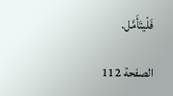فَلْيتَأَمَّل.

الصفحة 112